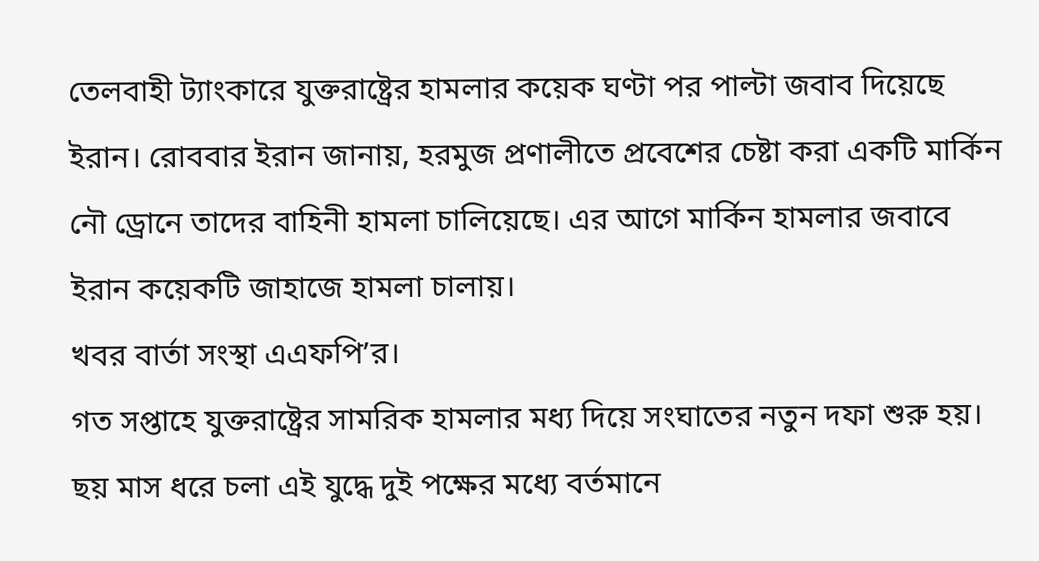তেলবাহী ট্যাংকারে যুক্তরাষ্ট্রের হামলার কয়েক ঘণ্টা পর পাল্টা জবাব দিয়েছে ইরান। রোববার ইরান জানায়, হরমুজ প্রণালীতে প্রবেশের চেষ্টা করা একটি মার্কিন নৌ ড্রোনে তাদের বাহিনী হামলা চালিয়েছে। এর আগে মার্কিন হামলার জবাবে ইরান কয়েকটি জাহাজে হামলা চালায়।
খবর বার্তা সংস্থা এএফপি’র।
গত সপ্তাহে যুক্তরাষ্ট্রের সামরিক হামলার মধ্য দিয়ে সংঘাতের নতুন দফা শুরু হয়। ছয় মাস ধরে চলা এই যুদ্ধে দুই পক্ষের মধ্যে বর্তমানে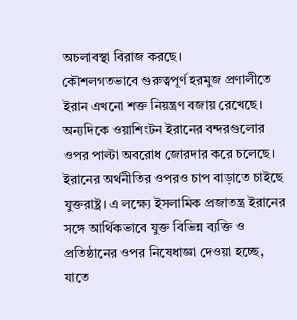অচলাবস্থা বিরাজ করছে।
কৌশলগতভাবে গুরুত্বপূর্ণ হরমুজ প্রণালীতে ইরান এখনো শক্ত নিয়ন্ত্রণ বজায় রেখেছে। অন্যদিকে ওয়াশিংটন ইরানের বন্দরগুলোর ওপর পাল্টা অবরোধ জোরদার করে চলেছে।
ইরানের অর্থনীতির ওপরও চাপ বাড়াতে চাইছে যুক্তরাষ্ট্র। এ লক্ষ্যে ইসলামিক প্রজাতন্ত্র ইরানের সঙ্গে আর্থিকভাবে যুক্ত বিভিন্ন ব্যক্তি ও প্রতিষ্ঠানের ওপর নিষেধাজ্ঞা দেওয়া হচ্ছে, যাতে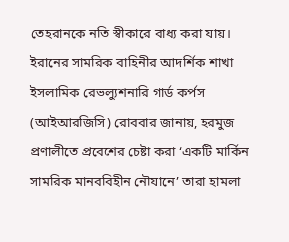তেহরানকে নতি স্বীকারে বাধ্য করা যায়।
ইরানের সামরিক বাহিনীর আদর্শিক শাখা ইসলামিক রেভল্যুশনারি গার্ড কর্পস (আইআরজিসি) রোববার জানায়, হরমুজ প্রণালীতে প্রবেশের চেষ্টা করা ‘একটি মার্কিন সামরিক মানববিহীন নৌযানে’ তারা হামলা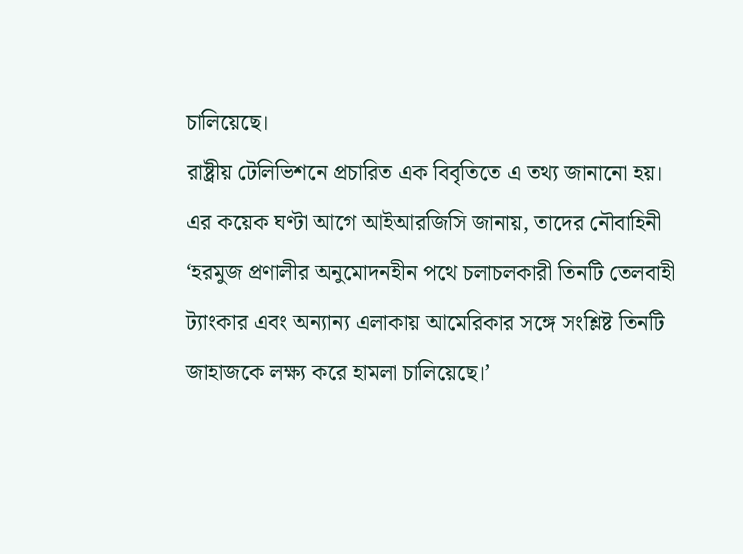চালিয়েছে।
রাষ্ট্রীয় টেলিভিশনে প্রচারিত এক বিবৃতিতে এ তথ্য জানানো হয়।
এর কয়েক ঘণ্টা আগে আইআরজিসি জানায়, তাদের নৌবাহিনী ‘হরমুজ প্রণালীর অনুমোদনহীন পথে চলাচলকারী তিনটি তেলবাহী ট্যাংকার এবং অন্যান্য এলাকায় আমেরিকার সঙ্গে সংশ্লিষ্ট তিনটি জাহাজকে লক্ষ্য করে হামলা চালিয়েছে।’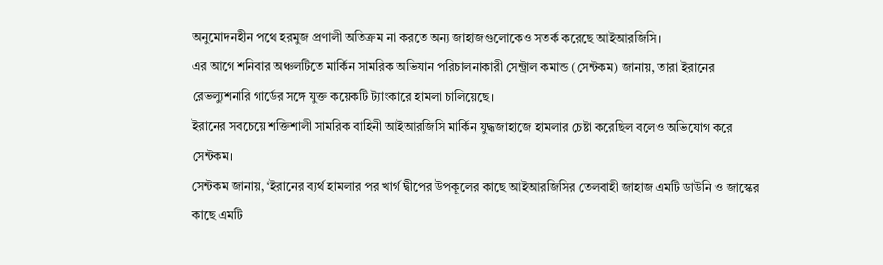অনুমোদনহীন পথে হরমুজ প্রণালী অতিক্রম না করতে অন্য জাহাজগুলোকেও সতর্ক করেছে আইআরজিসি।
এর আগে শনিবার অঞ্চলটিতে মার্কিন সামরিক অভিযান পরিচালনাকারী সেন্ট্রাল কমান্ড (সেন্টকম) জানায়, তারা ইরানের রেভল্যুশনারি গার্ডের সঙ্গে যুক্ত কয়েকটি ট্যাংকারে হামলা চালিয়েছে।
ইরানের সবচেয়ে শক্তিশালী সামরিক বাহিনী আইআরজিসি মার্কিন যুদ্ধজাহাজে হামলার চেষ্টা করেছিল বলেও অভিযোগ করে সেন্টকম।
সেন্টকম জানায়, ‘ইরানের ব্যর্থ হামলার পর খার্গ দ্বীপের উপকূলের কাছে আইআরজিসির তেলবাহী জাহাজ এমটি ডাউনি ও জাস্কের কাছে এমটি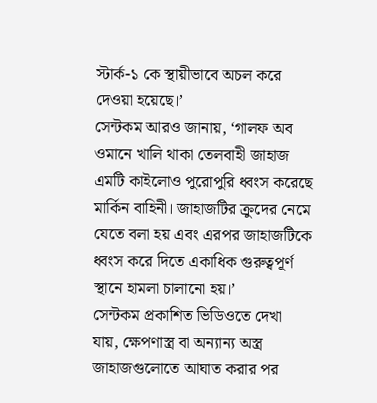স্টার্ক-১ কে স্থায়ীভাবে অচল করে দেওয়া হয়েছে।’
সেন্টকম আরও জানায়, ‘গালফ অব ওমানে খালি থাকা তেলবাহী জাহাজ এমটি কাইলোও পুরোপুরি ধ্বংস করেছে মার্কিন বাহিনী। জাহাজটির ক্রুদের নেমে যেতে বলা হয় এবং এরপর জাহাজটিকে ধ্বংস করে দিতে একাধিক গুরুত্বপূর্ণ স্থানে হামলা চালানো হয়।’
সেন্টকম প্রকাশিত ভিডিওতে দেখা যায়, ক্ষেপণাস্ত্র বা অন্যান্য অস্ত্র জাহাজগুলোতে আঘাত করার পর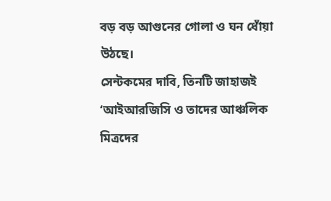বড় বড় আগুনের গোলা ও ঘন ধোঁয়া উঠছে।
সেন্টকমের দাবি, তিনটি জাহাজই ‘আইআরজিসি ও তাদের আঞ্চলিক মিত্রদের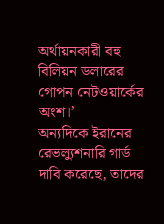অর্থায়নকারী বহু বিলিয়ন ডলারের গোপন নেটওয়ার্কের অংশ।’
অন্যদিকে ইরানের রেভল্যুশনারি গার্ড দাবি করেছে, তাদের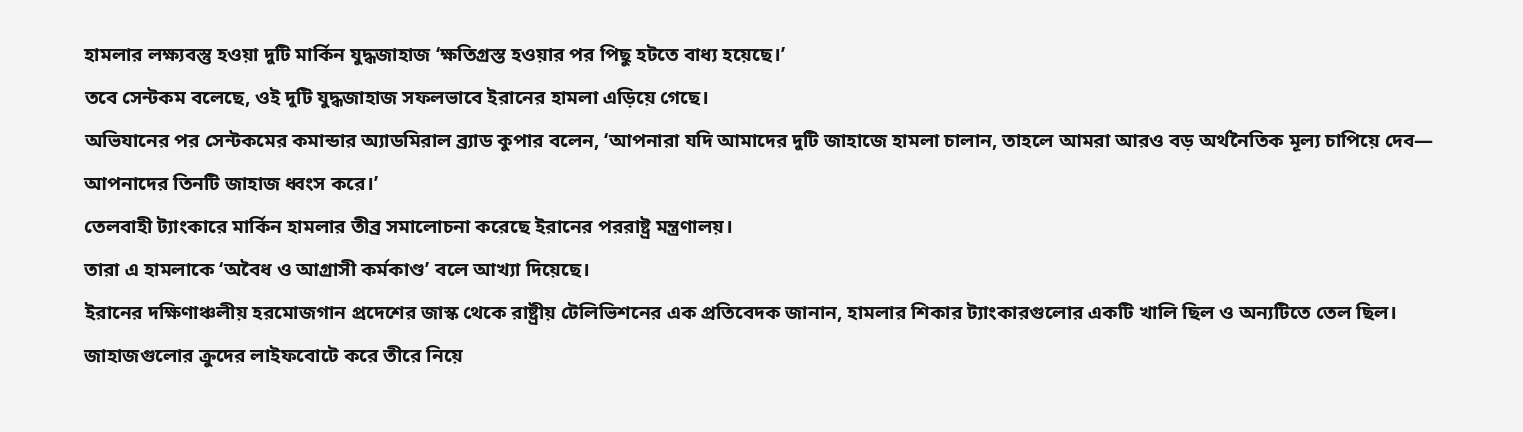হামলার লক্ষ্যবস্তু হওয়া দুটি মার্কিন যুদ্ধজাহাজ ‘ক্ষতিগ্রস্ত হওয়ার পর পিছু হটতে বাধ্য হয়েছে।’
তবে সেন্টকম বলেছে, ওই দুটি যুদ্ধজাহাজ সফলভাবে ইরানের হামলা এড়িয়ে গেছে।
অভিযানের পর সেন্টকমের কমান্ডার অ্যাডমিরাল ব্র্যাড কুপার বলেন, ‘আপনারা যদি আমাদের দুটি জাহাজে হামলা চালান, তাহলে আমরা আরও বড় অর্থনৈতিক মূল্য চাপিয়ে দেব— আপনাদের তিনটি জাহাজ ধ্বংস করে।’
তেলবাহী ট্যাংকারে মার্কিন হামলার তীব্র সমালোচনা করেছে ইরানের পররাষ্ট্র মন্ত্রণালয়।
তারা এ হামলাকে ‘অবৈধ ও আগ্রাসী কর্মকাণ্ড’ বলে আখ্যা দিয়েছে।
ইরানের দক্ষিণাঞ্চলীয় হরমোজগান প্রদেশের জাস্ক থেকে রাষ্ট্রীয় টেলিভিশনের এক প্রতিবেদক জানান, হামলার শিকার ট্যাংকারগুলোর একটি খালি ছিল ও অন্যটিতে তেল ছিল। জাহাজগুলোর ক্রুদের লাইফবোটে করে তীরে নিয়ে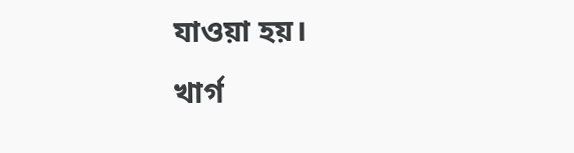যাওয়া হয়।
খার্গ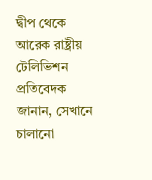দ্বীপ থেকে আরেক রাষ্ট্রীয় টেলিভিশন প্রতিবেদক জানান, সেখানে চালানো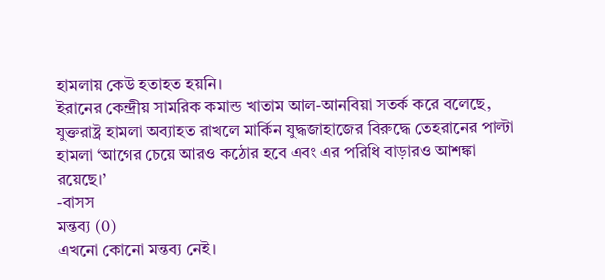হামলায় কেউ হতাহত হয়নি।
ইরানের কেন্দ্রীয় সামরিক কমান্ড খাতাম আল-আনবিয়া সতর্ক করে বলেছে, যুক্তরাষ্ট্র হামলা অব্যাহত রাখলে মার্কিন যুদ্ধজাহাজের বিরুদ্ধে তেহরানের পাল্টা হামলা ‘আগের চেয়ে আরও কঠোর হবে এবং এর পরিধি বাড়ারও আশঙ্কা রয়েছে।’
-বাসস
মন্তব্য (0)
এখনো কোনো মন্তব্য নেই।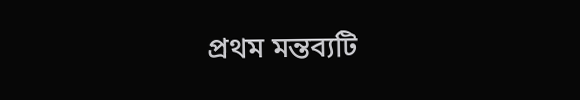প্রথম মন্তব্যটি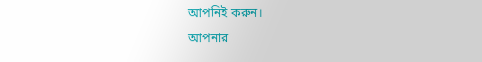আপনিই করুন।
আপনার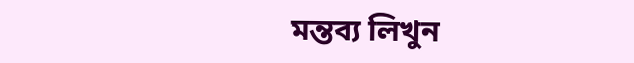মন্তব্য লিখুন